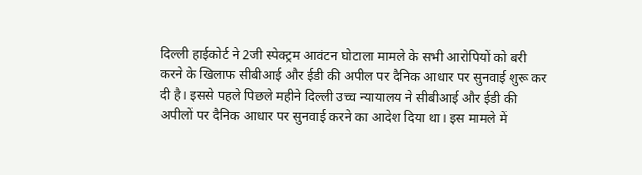दिल्ली हाईकोर्ट ने 2जी स्पेक्ट्रम आवंटन घोटाला मामले के सभी आरोपियों को बरी करने के खिलाफ सीबीआई और ईडी की अपील पर दैनिक आधार पर सुनवाई शुरू कर दी है। इससे पहले पिछले महीने दिल्ली उच्च न्यायालय ने सीबीआई और ईडी की अपीलों पर दैनिक आधार पर सुनवाई करने का आदेश दिया था। इस मामले में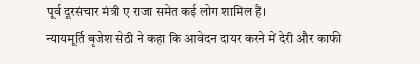पूर्व दूरसंचार मंत्री ए राजा समेत कई लोग शामिल हैं।
न्यायमूर्ति बृजेश सेठी ने कहा कि आवेदन दायर करने में देरी और काफी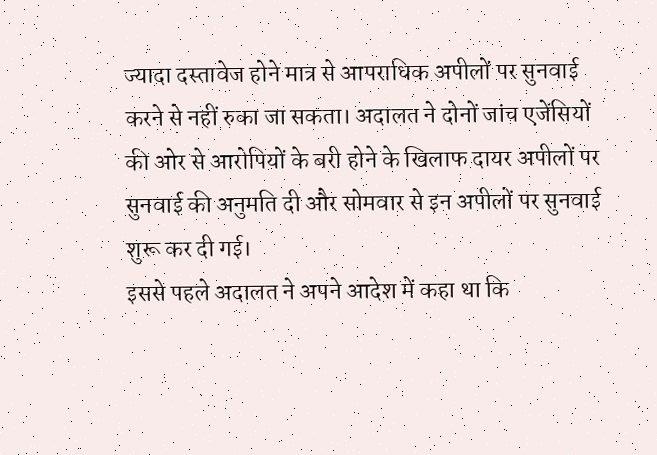ज्यादा दस्तावेज होने मात्र से आपराधिक अपीलों पर सुनवाई करने से नहीं रुका जा सकता। अदालत ने दोनों जांच एजेंसियों की ओर से आरोपियों के बरी होने के खिलाफ दायर अपीलों पर सुनवाई की अनुमति दी और सोमवार से इन अपीलों पर सुनवाई शुरू कर दी गई।
इससे पहले अदालत ने अपने आदेश में कहा था कि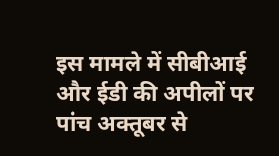इस मामले में सीबीआई और ईडी की अपीलों पर पांच अक्तूबर से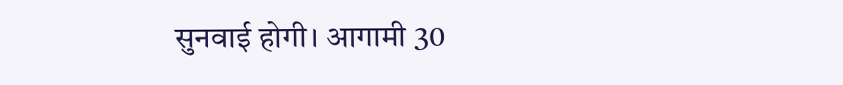सुनवाई होगी। आगामी 30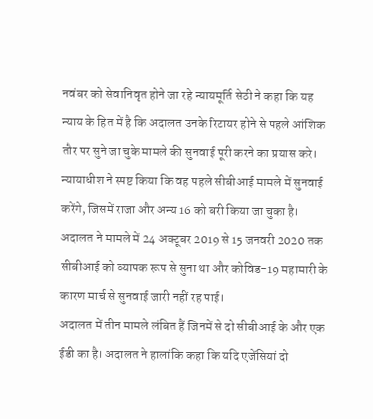नवंबर को सेवानिवृत होने जा रहे न्यायमूर्ति सेठी ने कहा कि यह न्याय के हित में है कि अदालत उनके रिटायर होने से पहले आंशिक तौर पर सुने जा चुके मामले की सुनवाई पूरी करने का प्रयास करे।
न्यायाधीश ने स्पष्ट किया कि वह पहले सीबीआई मामले में सुनवाई करेंगे, जिसमें राजा और अन्य 16 को बरी किया जा चुका है। अदालत ने मामले में 24 अक्टूबर 2019 से 15 जनवरी 2020 तक सीबीआई को व्यापक रूप से सुना था और कोविड-19 महामारी के कारण मार्च से सुनवाई जारी नहीं रह पाई।
अदालत में तीन मामले लंबित हैं जिनमें से दो सीबीआई के और एक ईडी का है। अदालत ने हालांकि कहा कि यदि एजेंसियां दो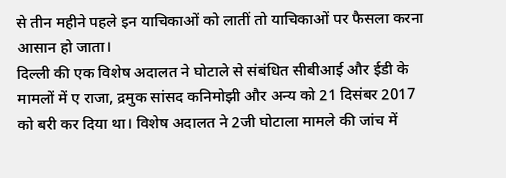से तीन महीने पहले इन याचिकाओं को लातीं तो याचिकाओं पर फैसला करना आसान हो जाता।
दिल्ली की एक विशेष अदालत ने घोटाले से संबंधित सीबीआई और ईडी के मामलों में ए राजा, द्रमुक सांसद कनिमोझी और अन्य को 21 दिसंबर 2017 को बरी कर दिया था। विशेष अदालत ने 2जी घोटाला मामले की जांच में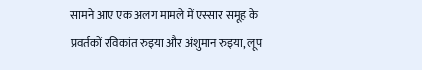सामने आए एक अलग मामले में एस्सार समूह के प्रवर्तकों रविकांत रुइया और अंशुमान रुइया, लूप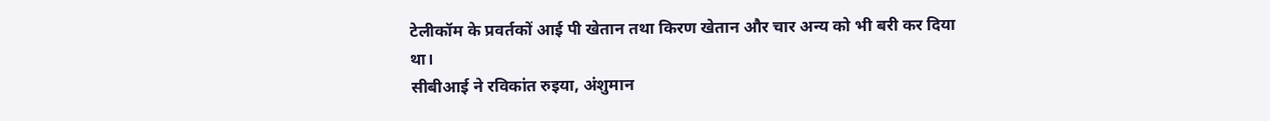टेलीकॉम के प्रवर्तकों आई पी खेतान तथा किरण खेतान और चार अन्य को भी बरी कर दिया था।
सीबीआई ने रविकांत रुइया, अंशुमान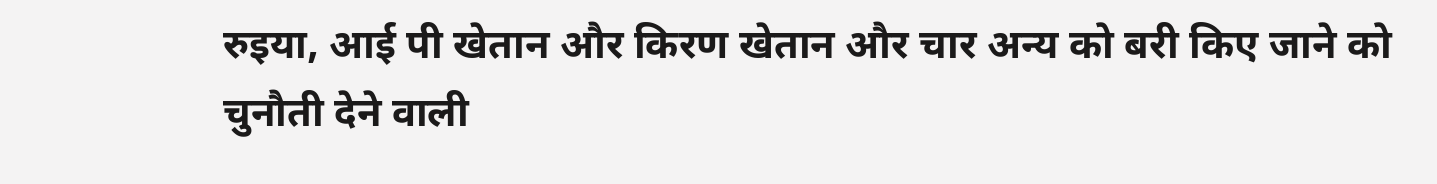रुइया, आई पी खेतान और किरण खेतान और चार अन्य को बरी किए जाने को चुनौती देने वाली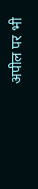अपील पर भी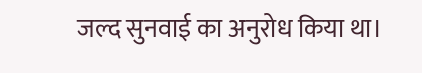जल्द सुनवाई का अनुरोध किया था।